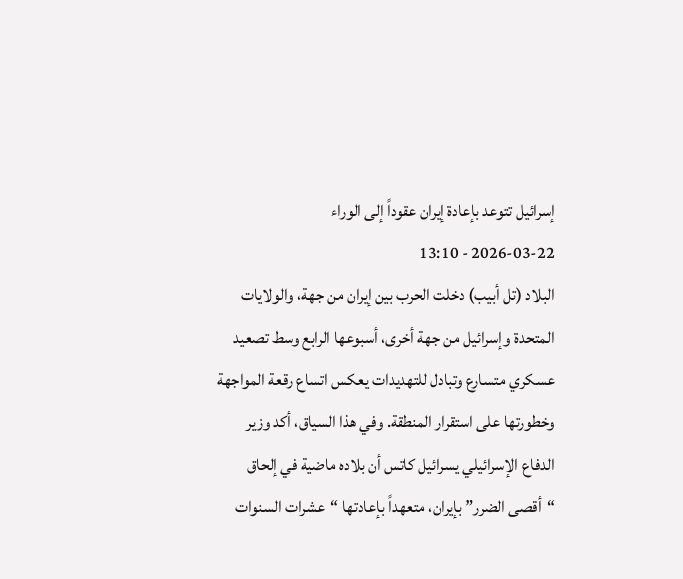إسرائيل تتوعد بإعادة إيران عقوداً إلى الوراء
2026-03-22 - 13:10
البلاد (تل أبيب) دخلت الحرب بين إيران من جهة، والولايات المتحدة وإسرائيل من جهة أخرى، أسبوعها الرابع وسط تصعيد عسكري متسارع وتبادل للتهديدات يعكس اتساع رقعة المواجهة وخطورتها على استقرار المنطقة. وفي هذا السياق، أكد وزير الدفاع الإسرائيلي يسرائيل كاتس أن بلاده ماضية في إلحاق “أقصى الضرر” بإيران، متعهداً بإعادتها “عشرات السنوات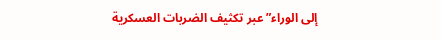إلى الوراء” عبر تكثيف الضربات العسكرية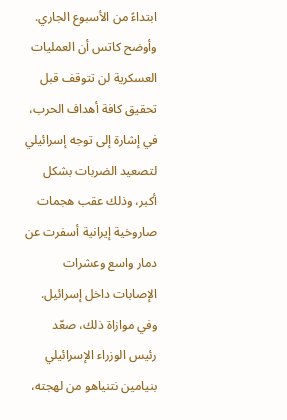ابتداءً من الأسبوع الجاري. وأوضح كاتس أن العمليات العسكرية لن تتوقف قبل تحقيق كافة أهداف الحرب، في إشارة إلى توجه إسرائيلي لتصعيد الضربات بشكل أكبر، وذلك عقب هجمات صاروخية إيرانية أسفرت عن دمار واسع وعشرات الإصابات داخل إسرائيل. وفي موازاة ذلك، صعّد رئيس الوزراء الإسرائيلي بنيامين نتنياهو من لهجته،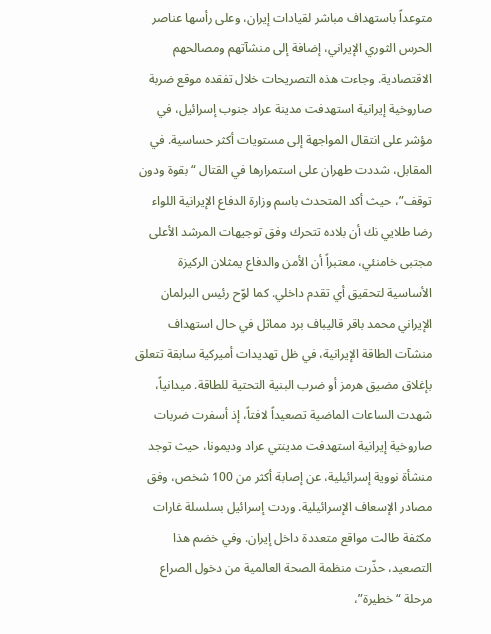متوعداً باستهداف مباشر لقيادات إيران، وعلى رأسها عناصر الحرس الثوري الإيراني، إضافة إلى منشآتهم ومصالحهم الاقتصادية. وجاءت هذه التصريحات خلال تفقده موقع ضربة صاروخية إيرانية استهدفت مدينة عراد جنوب إسرائيل، في مؤشر على انتقال المواجهة إلى مستويات أكثر حساسية. في المقابل، شددت طهران على استمرارها في القتال “بقوة ودون توقف”، حيث أكد المتحدث باسم وزارة الدفاع الإيرانية اللواء رضا طلايي نك أن بلاده تتحرك وفق توجيهات المرشد الأعلى مجتبى خامنئي، معتبراً أن الأمن والدفاع يمثلان الركيزة الأساسية لتحقيق أي تقدم داخلي. كما لوّح رئيس البرلمان الإيراني محمد باقر قاليباف برد مماثل في حال استهداف منشآت الطاقة الإيرانية، في ظل تهديدات أميركية سابقة تتعلق بإغلاق مضيق هرمز أو ضرب البنية التحتية للطاقة. ميدانياً، شهدت الساعات الماضية تصعيداً لافتاً، إذ أسفرت ضربات صاروخية إيرانية استهدفت مدينتي عراد وديمونا، حيث توجد منشأة نووية إسرائيلية، عن إصابة أكثر من 100 شخص، وفق مصادر الإسعاف الإسرائيلية. وردت إسرائيل بسلسلة غارات مكثفة طالت مواقع متعددة داخل إيران. وفي خضم هذا التصعيد، حذّرت منظمة الصحة العالمية من دخول الصراع مرحلة “خطيرة”،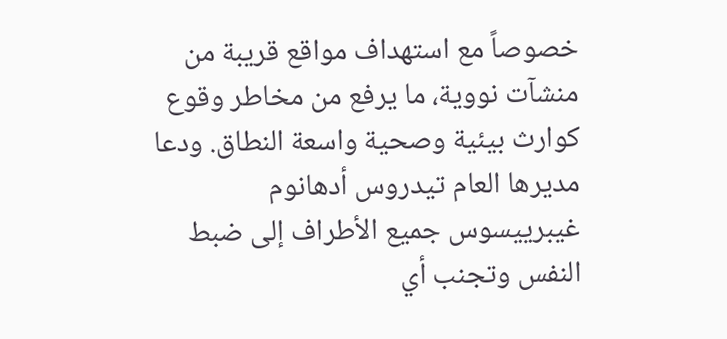خصوصاً مع استهداف مواقع قريبة من منشآت نووية، ما يرفع من مخاطر وقوع كوارث بيئية وصحية واسعة النطاق. ودعا مديرها العام تيدروس أدهانوم غيبرييسوس جميع الأطراف إلى ضبط النفس وتجنب أي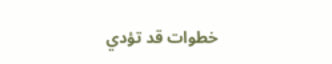خطوات قد تؤدي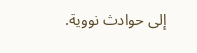إلى حوادث نووية.